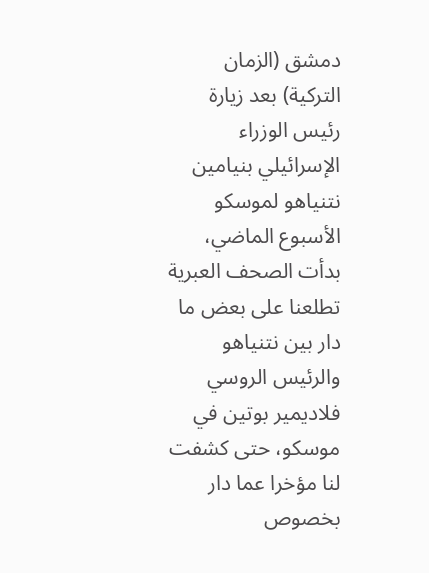دمشق (الزمان التركية) بعد زيارة رئيس الوزراء الإسرائيلي بنيامين نتنياهو لموسكو الأسبوع الماضي، بدأت الصحف العبرية تطلعنا على بعض ما دار بين نتنياهو والرئيس الروسي فلاديمير بوتين في موسكو، حتى كشفت لنا مؤخرا عما دار بخصوص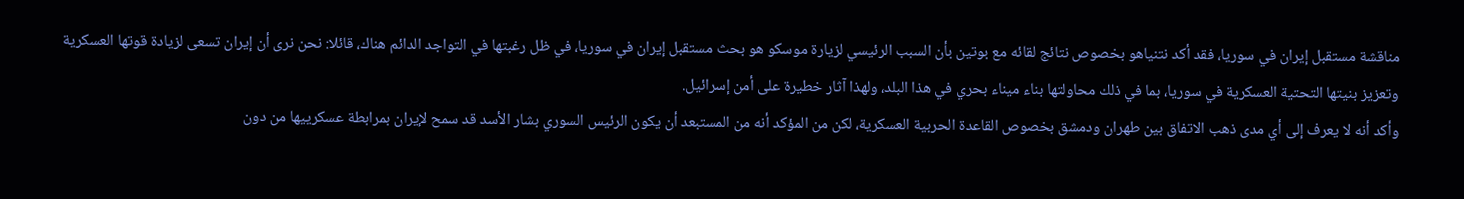مناقشة مستقبل إيران في سوريا، فقد أكد نتنياهو بخصوص نتائج لقائه مع بوتين بأن السبب الرئيسي لزيارة موسكو هو بحث مستقبل إيران في سوريا، في ظل رغبتها في التواجد الدائم هناك، قائلا: نحن نرى أن إيران تسعى لزيادة قوتها العسكرية وتعزيز بنيتها التحتية العسكرية في سوريا، بما في ذلك محاولتها بناء ميناء بحري في هذا البلد، ولهذا آثار خطيرة على أمن إسرائيل.
وأكد أنه لا يعرف إلى أي مدى ذهب الاتفاق بين طهران ودمشق بخصوص القاعدة الحربية العسكرية، لكن من المؤكد أنه من المستبعد أن يكون الرئيس السوري بشار الأسد قد سمح لإيران بمرابطة عسكرييها من دون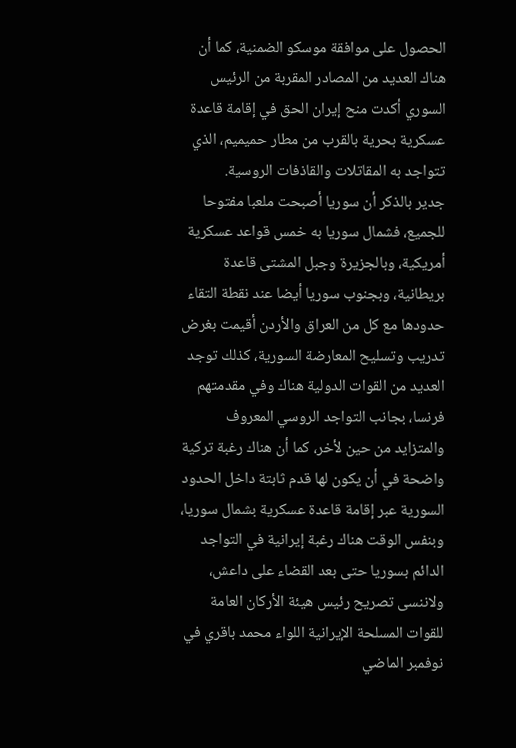الحصول على موافقة موسكو الضمنية، كما أن هناك العديد من المصادر المقربة من الرئيس السوري أكدت منح إيران الحق في إقامة قاعدة عسكرية بحرية بالقرب من مطار حميميم، الذي تتواجد به المقاتلات والقاذفات الروسية.
جدير بالذكر أن سوريا أصبحت ملعبا مفتوحا للجميع، فشمال سوريا به خمس قواعد عسكرية أمريكية، وبالجزيرة وجبل المشتى قاعدة بريطانية، وبجنوب سوريا أيضا عند نقطة التقاء حدودها مع كل من العراق والأردن أقيمت بغرض تدريب وتسليح المعارضة السورية، كذلك توجد العديد من القوات الدولية هناك وفي مقدمتهم فرنسا، بجانب التواجد الروسي المعروف والمتزايد من حين لأخر، كما أن هناك رغبة تركية واضحة في أن يكون لها قدم ثابتة داخل الحدود السورية عبر إقامة قاعدة عسكرية بشمال سوريا، وبنفس الوقت هناك رغبة إيرانية في التواجد الدائم بسوريا حتى بعد القضاء على داعش، ولاننسى تصريح رئيس هيئة الأركان العامة للقوات المسلحة الإيرانية اللواء محمد باقري في نوفمبر الماضي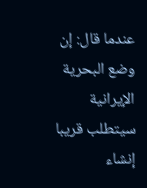عندما قال: إن وضع البحرية الإيرانية سيتطلب قريبا إنشاء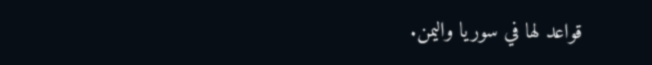قواعد لها في سوريا واليمن.